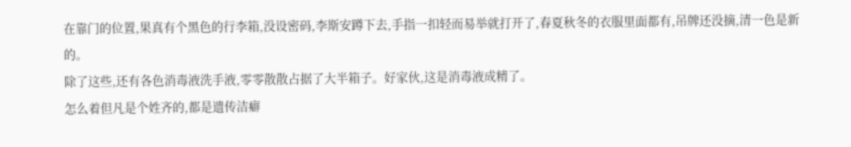在靠门的位置,果真有个黑色的行李箱,没设密码,李斯安蹲下去,手指一扣轻而易举就打开了,春夏秋冬的衣服里面都有,吊牌还没摘,清一色是新的。
除了这些,还有各色消毒液洗手液,零零散散占据了大半箱子。好家伙,这是消毒液成精了。
怎么着但凡是个姓齐的,都是遗传洁癖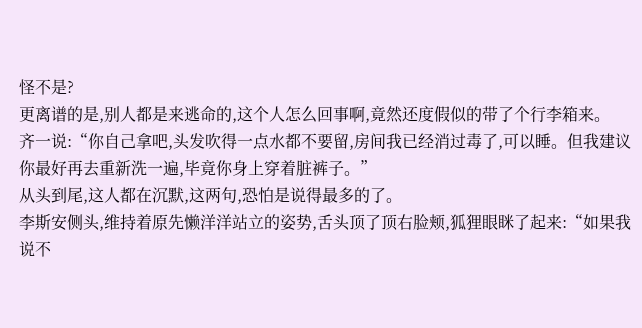怪不是?
更离谱的是,别人都是来逃命的,这个人怎么回事啊,竟然还度假似的带了个行李箱来。
齐一说:“你自己拿吧,头发吹得一点水都不要留,房间我已经消过毒了,可以睡。但我建议你最好再去重新洗一遍,毕竟你身上穿着脏裤子。”
从头到尾,这人都在沉默,这两句,恐怕是说得最多的了。
李斯安侧头,维持着原先懒洋洋站立的姿势,舌头顶了顶右脸颊,狐狸眼眯了起来:“如果我说不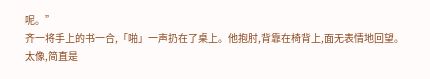呢。”
齐一将手上的书一合,「啪」一声扔在了桌上。他抱肘,背靠在椅背上,面无表情地回望。
太像,简直是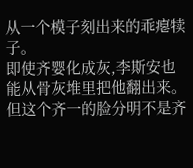从一个模子刻出来的乖瘪犊子。
即使齐婴化成灰,李斯安也能从骨灰堆里把他翻出来。
但这个齐一的脸分明不是齐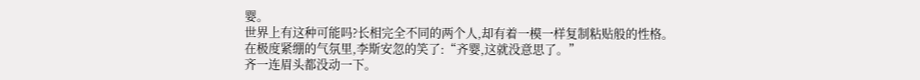婴。
世界上有这种可能吗?长相完全不同的两个人,却有着一模一样复制粘贴般的性格。
在极度紧绷的气氛里,李斯安忽的笑了:“齐婴,这就没意思了。”
齐一连眉头都没动一下。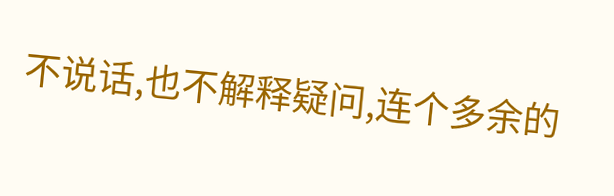不说话,也不解释疑问,连个多余的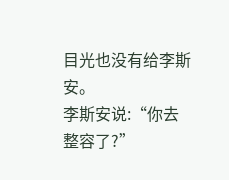目光也没有给李斯安。
李斯安说:“你去整容了?”